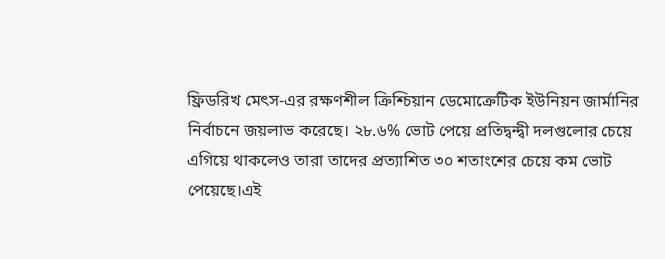ফ্রিডরিখ মেৎস-এর রক্ষণশীল ক্রিশ্চিয়ান ডেমোক্রেটিক ইউনিয়ন জার্মানির নির্বাচনে জয়লাভ করেছে। ২৮.৬% ভোট পেয়ে প্রতিদ্বন্দ্বী দলগুলোর চেয়ে এগিয়ে থাকলেও তারা তাদের প্রত্যাশিত ৩০ শতাংশের চেয়ে কম ভোট পেয়েছে।এই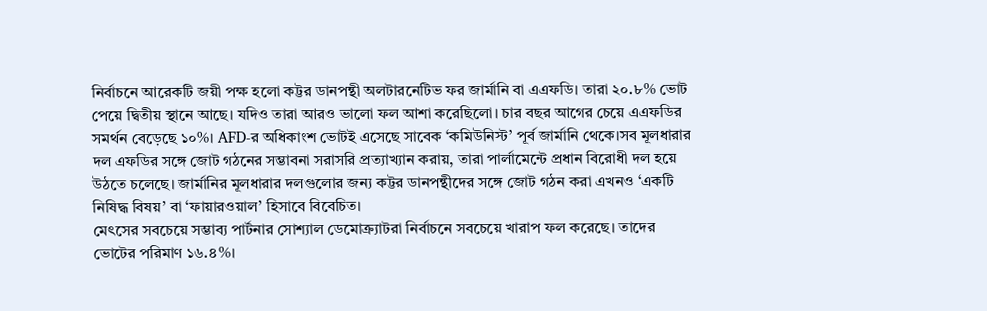নির্বাচনে আরেকটি জয়ী পক্ষ হলো কট্টর ডানপন্থী অলটারনেটিভ ফর জার্মানি বা এএফডি। তারা ২০.৮% ভোট পেয়ে দ্বিতীয় স্থানে আছে। যদিও তারা আরও ভালো ফল আশা করেছিলো। চার বছর আগের চেয়ে এএফডির সমর্থন বেড়েছে ১০%। AFD-র অধিকাংশ ভোটই এসেছে সাবেক ‘কমিউনিস্ট’ পূর্ব জার্মানি থেকে।সব মূলধারার দল এফডির সঙ্গে জোট গঠনের সম্ভাবনা সরাসরি প্রত্যাখ্যান করায়, তারা পার্লামেন্টে প্রধান বিরোধী দল হয়ে উঠতে চলেছে। জার্মানির মূলধারার দলগুলোর জন্য কট্টর ডানপন্থীদের সঙ্গে জোট গঠন করা এখনও ‘একটি নিষিদ্ধ বিষয়’ বা ‘ফায়ারওয়াল’ হিসাবে বিবেচিত।
মেৎসের সবচেয়ে সম্ভাব্য পার্টনার সোশ্যাল ডেমোক্র্যাটরা নির্বাচনে সবচেয়ে খারাপ ফল করেছে। তাদের ভোটের পরিমাণ ১৬.৪%।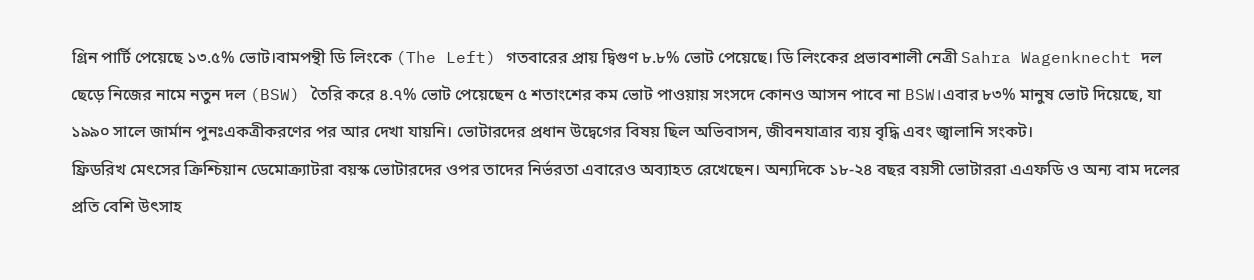গ্রিন পার্টি পেয়েছে ১৩.৫% ভোট।বামপন্থী ডি লিংকে (The Left) গতবারের প্রায় দ্বিগুণ ৮.৮% ভোট পেয়েছে। ডি লিংকের প্রভাবশালী নেত্রী Sahra Wagenknecht দল ছেড়ে নিজের নামে নতুন দল (BSW) তৈরি করে ৪.৭% ভোট পেয়েছেন ৫ শতাংশের কম ভোট পাওয়ায় সংসদে কোনও আসন পাবে না BSW।এবার ৮৩% মানুষ ভোট দিয়েছে, যা ১৯৯০ সালে জার্মান পুনঃএকত্রীকরণের পর আর দেখা যায়নি। ভোটারদের প্রধান উদ্বেগের বিষয় ছিল অভিবাসন, জীবনযাত্রার ব্যয় বৃদ্ধি এবং জ্বালানি সংকট।
ফ্রিডরিখ মেৎসের ক্রিশ্চিয়ান ডেমোক্র্যাটরা বয়স্ক ভোটারদের ওপর তাদের নির্ভরতা এবারেও অব্যাহত রেখেছেন। অন্যদিকে ১৮-২৪ বছর বয়সী ভোটাররা এএফডি ও অন্য বাম দলের প্রতি বেশি উৎসাহ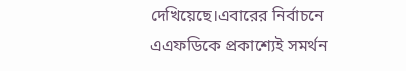দেখিয়েছে।এবারের নির্বাচনে এএফডিকে প্রকাশ্যেই সমর্থন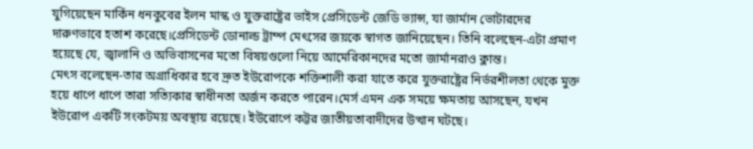যুগিয়েছেন মার্কিন ধনকুবের ইলন মাস্ক ও যুক্তরাষ্ট্রের ভাইস প্রেসিডেন্ট জেডি ভ্যান্স, যা জার্মান ভোটারদের দারুণভাবে হতাশ করেছে।প্রেসিডেন্ট ডোনাল্ড ট্রাম্প মেৎসের জয়কে স্বাগত জানিয়েছেন। তিনি বলেছেন-এটা প্রমাণ হয়েছে যে, জ্বালানি ও অভিবাসনের মতো বিষয়গুলো নিয়ে আমেরিকানদের মতো জার্মানরাও ক্লান্ত।
মেৎস বলেছেন-তার অগ্রাধিকার হবে দ্রুত ইউরোপকে শক্তিশালী করা যাতে করে যুক্তরাষ্ট্রের নির্ভরশীলতা থেকে মুক্ত হয়ে ধাপে ধাপে তারা সত্যিকার স্বাধীনতা অর্জন করতে পারেন।মের্স এমন এক সময়ে ক্ষমতায় আসছেন, যখন ইউরোপ একটি সংকটময় অবস্থায় রয়েছে। ইউরোপে কট্টর জাতীয়তাবাদীদের উত্থান ঘটছে।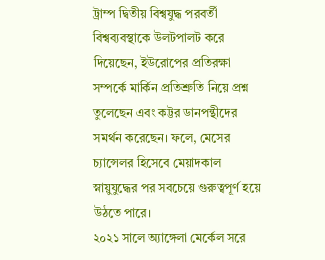ট্রাম্প দ্বিতীয় বিশ্বযুদ্ধ পরবর্তী বিশ্বব্যবস্থাকে উলটপালট করে দিয়েছেন, ইউরোপের প্রতিরক্ষা সম্পর্কে মার্কিন প্রতিশ্রুতি নিয়ে প্রশ্ন তুলেছেন এবং কট্টর ডানপন্থীদের সমর্থন করেছেন। ফলে, মেসের চ্যান্সেলর হিসেবে মেয়াদকাল স্নায়ুযুদ্ধের পর সবচেয়ে গুরুত্বপূর্ণ হয়ে উঠতে পারে।
২০২১ সালে অ্যাঙ্গেলা মের্কেল সরে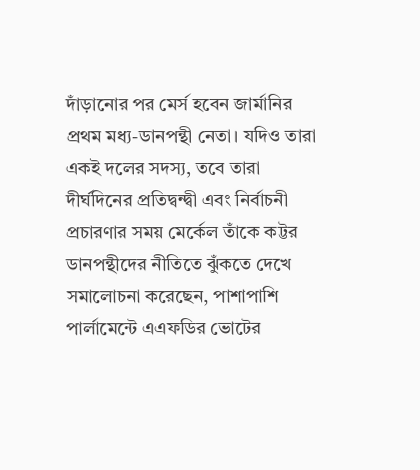দাঁড়ানোর পর মের্স হবেন জার্মানির প্রথম মধ্য-ডানপন্থী নেতা। যদিও তারা একই দলের সদস্য, তবে তারা দীর্ঘদিনের প্রতিদ্বন্দ্বী এবং নির্বাচনী প্রচারণার সময় মের্কেল তাঁকে কট্টর ডানপন্থীদের নীতিতে ঝুঁকতে দেখে সমালোচনা করেছেন, পাশাপাশি পার্লামেন্টে এএফডির ভোটের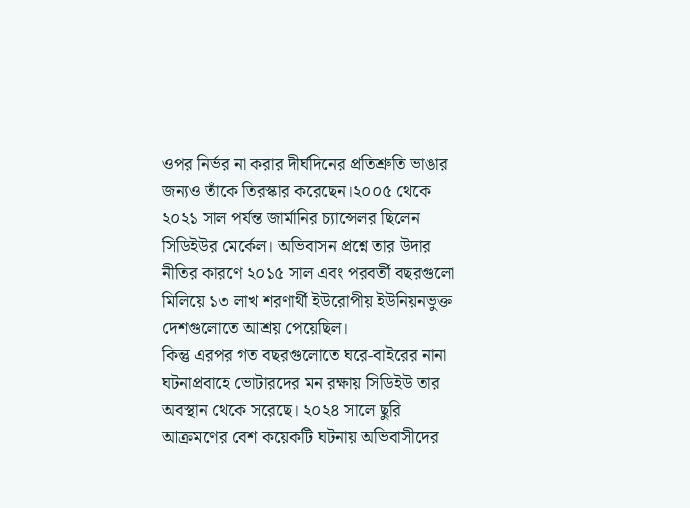ওপর নির্ভর না করার দীর্ঘদিনের প্রতিশ্রুতি ভাঙার জন্যও তাঁকে তিরস্কার করেছেন।২০০৫ থেকে ২০২১ সাল পর্যন্ত জার্মানির চ্যান্সেলর ছিলেন সিডিইউর মের্কেল। অভিবাসন প্রশ্নে তার উদার নীতির কারণে ২০১৫ সাল এবং পরবর্তী বছরগুলো মিলিয়ে ১৩ লাখ শরণার্থী ইউরোপীয় ইউনিয়নভুক্ত দেশগুলোতে আশ্রয় পেয়েছিল।
কিন্তু এরপর গত বছরগুলোতে ঘরে-বাইরের নানা ঘটনাপ্রবাহে ভোটারদের মন রক্ষায় সিডিইউ তার অবস্থান থেকে সরেছে। ২০২৪ সালে ছুরি আক্রমণের বেশ কয়েকটি ঘটনায় অভিবাসীদের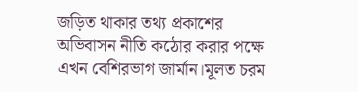জড়িত থাকার তথ্য প্রকাশের অভিবাসন নীতি কঠোর করার পক্ষে এখন বেশিরভাগ জার্মান।মূলত চরম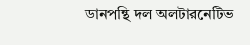ডানপন্থি দল অলটারনেটিভ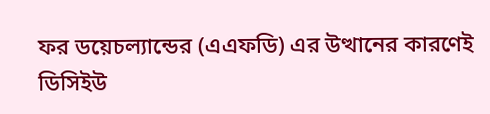ফর ডয়েচল্যান্ডের (এএফডি) এর উত্থানের কারণেই ডিসিইউ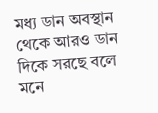মধ্য ডান অবস্থান থেকে আরও ডান দিকে সরছে বলে মনে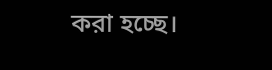করা হচ্ছে।